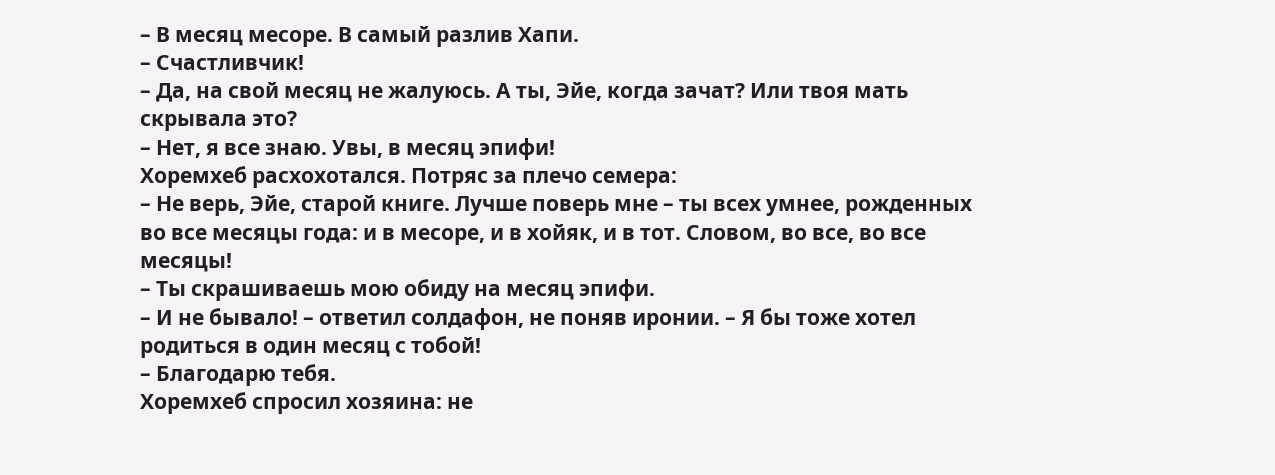– В месяц месоре. В самый разлив Хапи.
– Счастливчик!
– Да, на свой месяц не жалуюсь. А ты, Эйе, когда зачат? Или твоя мать скрывала это?
– Нет, я все знаю. Увы, в месяц эпифи!
Хоремхеб расхохотался. Потряс за плечо семера:
– Не верь, Эйе, старой книге. Лучше поверь мне – ты всех умнее, рожденных во все месяцы года: и в месоре, и в хойяк, и в тот. Словом, во все, во все месяцы!
– Ты скрашиваешь мою обиду на месяц эпифи.
– И не бывало! – ответил солдафон, не поняв иронии. – Я бы тоже хотел родиться в один месяц с тобой!
– Благодарю тебя.
Хоремхеб спросил хозяина: не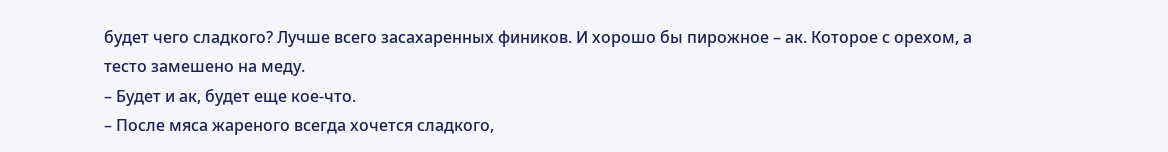будет чего сладкого? Лучше всего засахаренных фиников. И хорошо бы пирожное – ак. Которое с орехом, а тесто замешено на меду.
– Будет и ак, будет еще кое-что.
– После мяса жареного всегда хочется сладкого,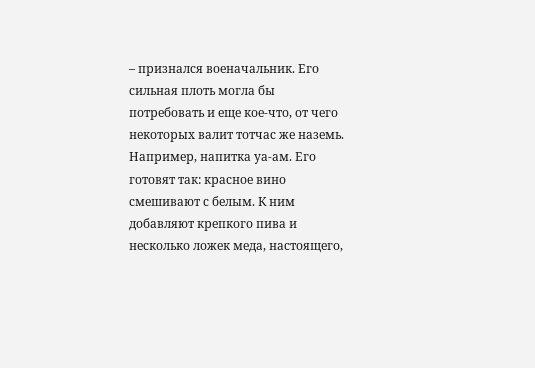– признался военачальник. Его сильная плоть могла бы потребовать и еще кое-что, от чего некоторых валит тотчас же наземь. Например, напитка уа-ам. Его готовят так: красное вино смешивают с белым. К ним добавляют крепкого пива и несколько ложек меда, настоящего,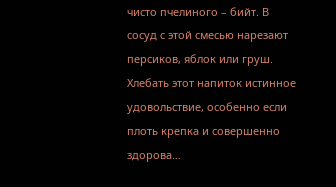чисто пчелиного – бийт. В сосуд с этой смесью нарезают персиков, яблок или груш. Хлебать этот напиток истинное удовольствие, особенно если плоть крепка и совершенно здорова…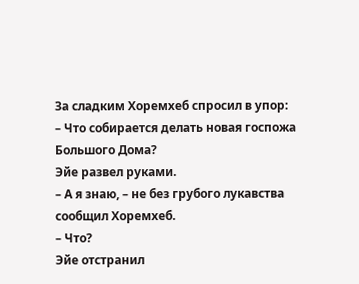За сладким Хоремхеб спросил в упор:
– Что собирается делать новая госпожа Большого Дома?
Эйе развел руками.
– А я знаю, – не без грубого лукавства сообщил Хоремхеб.
– Что?
Эйе отстранил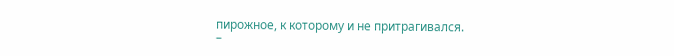пирожное, к которому и не притрагивался.
–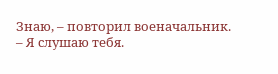Знаю, – повторил военачальник.
– Я слушаю тебя.